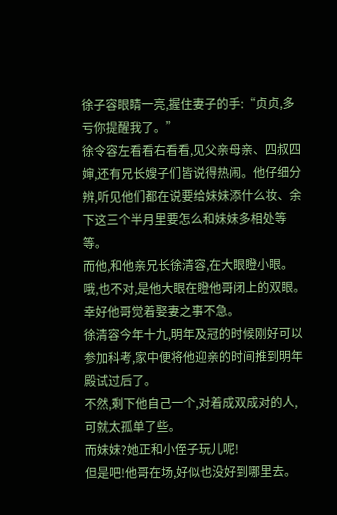徐子容眼睛一亮,握住妻子的手:“贞贞,多亏你提醒我了。”
徐令容左看看右看看,见父亲母亲、四叔四婶,还有兄长嫂子们皆说得热闹。他仔细分辨,听见他们都在说要给妹妹添什么妆、余下这三个半月里要怎么和妹妹多相处等等。
而他,和他亲兄长徐清容,在大眼瞪小眼。哦,也不对,是他大眼在瞪他哥闭上的双眼。
幸好他哥觉着娶妻之事不急。
徐清容今年十九,明年及冠的时候刚好可以参加科考,家中便将他迎亲的时间推到明年殿试过后了。
不然,剩下他自己一个,对着成双成对的人,可就太孤单了些。
而妹妹?她正和小侄子玩儿呢!
但是吧!他哥在场,好似也没好到哪里去。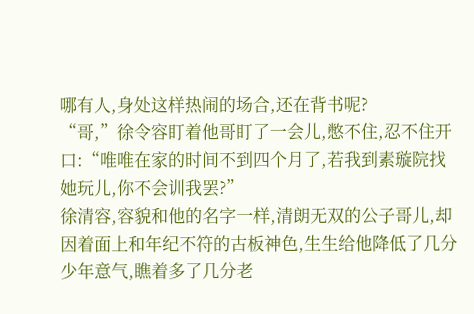哪有人,身处这样热闹的场合,还在背书呢?
“哥,”徐令容盯着他哥盯了一会儿,憋不住,忍不住开口:“唯唯在家的时间不到四个月了,若我到素璇院找她玩儿,你不会训我罢?”
徐清容,容貌和他的名字一样,清朗无双的公子哥儿,却因着面上和年纪不符的古板神色,生生给他降低了几分少年意气,瞧着多了几分老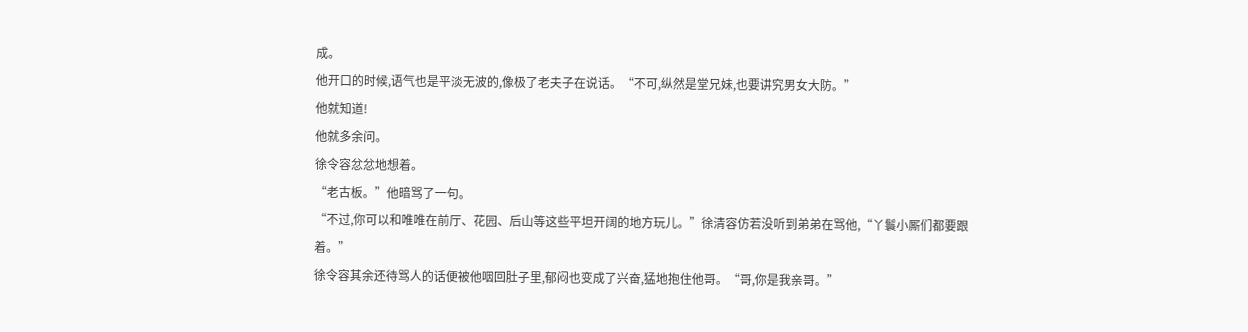成。
他开口的时候,语气也是平淡无波的,像极了老夫子在说话。“不可,纵然是堂兄妹,也要讲究男女大防。”
他就知道!
他就多余问。
徐令容忿忿地想着。
“老古板。”他暗骂了一句。
“不过,你可以和唯唯在前厅、花园、后山等这些平坦开阔的地方玩儿。”徐清容仿若没听到弟弟在骂他,“丫鬟小厮们都要跟着。”
徐令容其余还待骂人的话便被他咽回肚子里,郁闷也变成了兴奋,猛地抱住他哥。“哥,你是我亲哥。”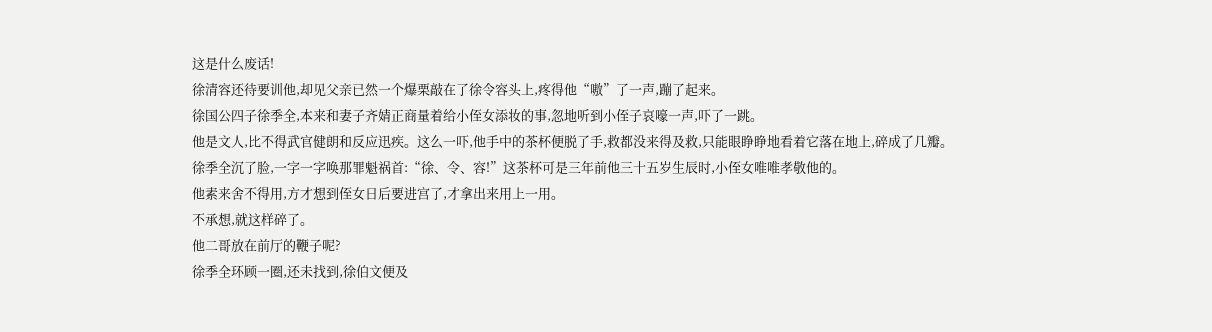这是什么废话!
徐清容还待要训他,却见父亲已然一个爆栗敲在了徐令容头上,疼得他“嗷”了一声,蹦了起来。
徐国公四子徐季全,本来和妻子齐婧正商量着给小侄女添妆的事,忽地听到小侄子哀嚎一声,吓了一跳。
他是文人,比不得武官健朗和反应迅疾。这么一吓,他手中的茶杯便脱了手,救都没来得及救,只能眼睁睁地看着它落在地上,碎成了几瓣。
徐季全沉了脸,一字一字唤那罪魁祸首:“徐、令、容!”这茶杯可是三年前他三十五岁生辰时,小侄女唯唯孝敬他的。
他素来舍不得用,方才想到侄女日后要进宫了,才拿出来用上一用。
不承想,就这样碎了。
他二哥放在前厅的鞭子呢?
徐季全环顾一圈,还未找到,徐伯文便及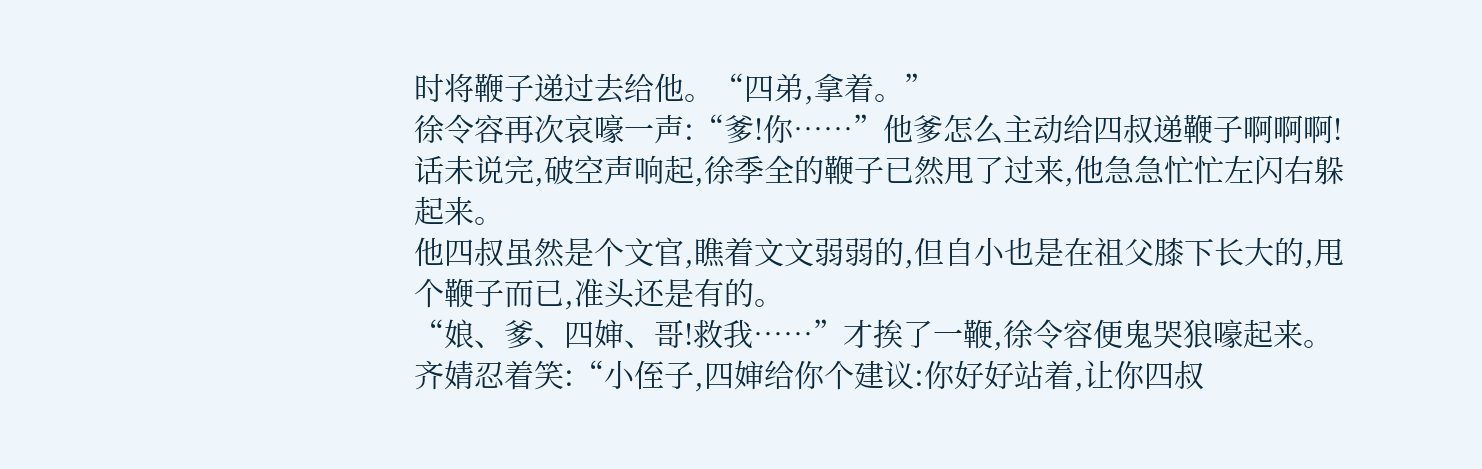时将鞭子递过去给他。“四弟,拿着。”
徐令容再次哀嚎一声:“爹!你……”他爹怎么主动给四叔递鞭子啊啊啊!
话未说完,破空声响起,徐季全的鞭子已然甩了过来,他急急忙忙左闪右躲起来。
他四叔虽然是个文官,瞧着文文弱弱的,但自小也是在祖父膝下长大的,甩个鞭子而已,准头还是有的。
“娘、爹、四婶、哥!救我……”才挨了一鞭,徐令容便鬼哭狼嚎起来。
齐婧忍着笑:“小侄子,四婶给你个建议:你好好站着,让你四叔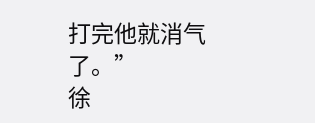打完他就消气了。”
徐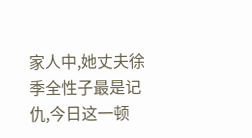家人中,她丈夫徐季全性子最是记仇,今日这一顿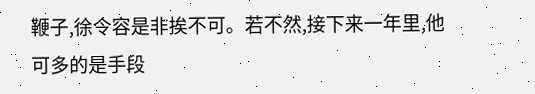鞭子,徐令容是非挨不可。若不然,接下来一年里,他可多的是手段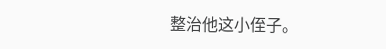整治他这小侄子。